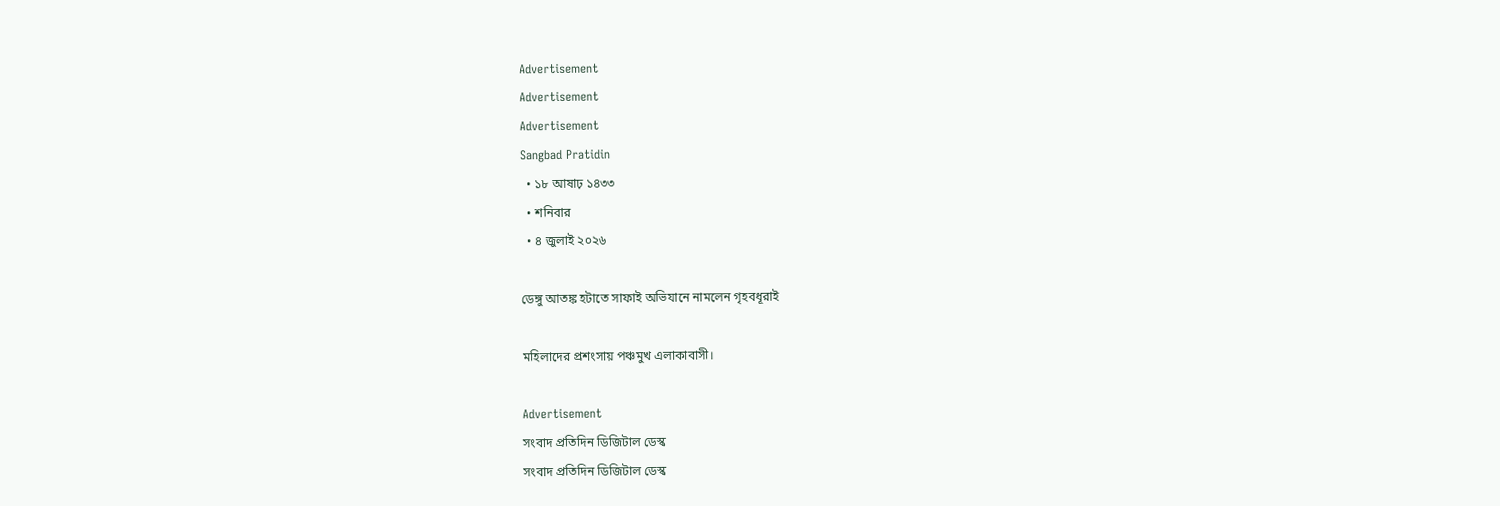Advertisement
Advertisement
Advertisement
Sangbad Pratidin
  • ১৮ আষাঢ় ১৪৩৩
  • শনিবার
  • ৪ জুলাই ২০২৬

ডেঙ্গু আতঙ্ক হটাতে সাফাই অভিযানে নামলেন গৃহবধূরাই

মহিলাদের প্রশংসায় পঞ্চমুখ এলাকাবাসী।

Advertisement
সংবাদ প্রতিদিন ডিজিটাল ডেস্ক
সংবাদ প্রতিদিন ডিজিটাল ডেস্ক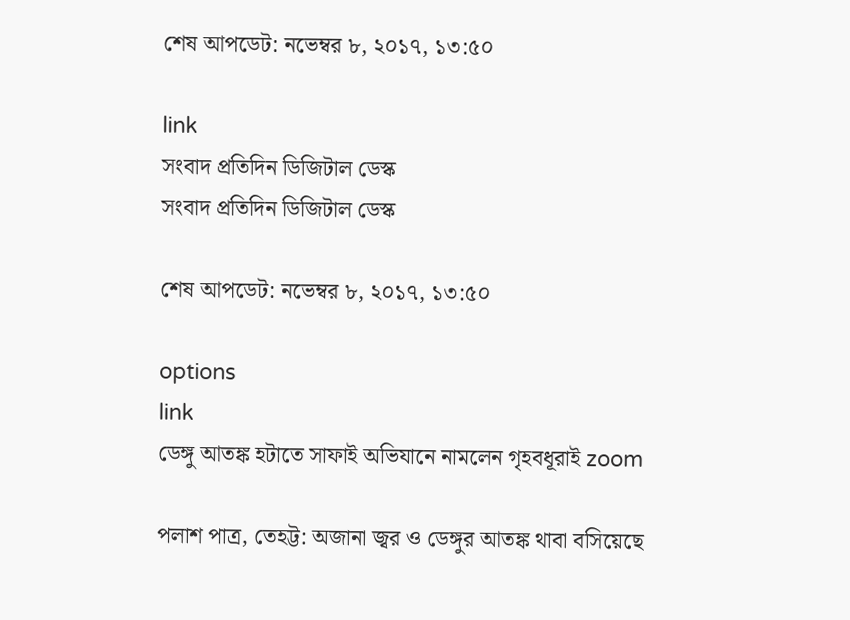শেষ আপডেট: নভেম্বর ৮, ২০১৭, ১৩:৫০

link
সংবাদ প্রতিদিন ডিজিটাল ডেস্ক
সংবাদ প্রতিদিন ডিজিটাল ডেস্ক

শেষ আপডেট: নভেম্বর ৮, ২০১৭, ১৩:৫০

options
link
ডেঙ্গু আতঙ্ক হটাতে সাফাই অভিযানে নামলেন গৃহবধূরাই zoom

পলাশ পাত্র, তেহট্ট: অজানা জ্বর ও ডেঙ্গুর আতঙ্ক থাবা বসিয়েছে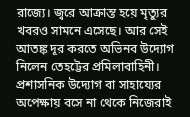রাজ্যে। জ্বরে আক্রান্ত হয়ে মৃত্যুর খবরও সামনে এসেছে। আর সেই আতঙ্ক দূর করতে অভিনব উদ্যোগ নিলেন তেহট্টের প্রমিলাবাহিনী। প্রশাসনিক উদ্যোগ বা সাহায্যের অপেক্ষায় বসে না থেকে নিজেরাই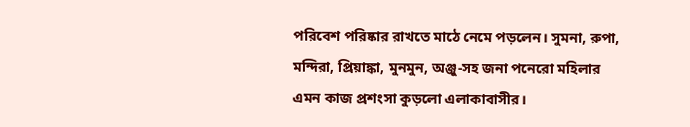পরিবেশ পরিষ্কার রাখতে মাঠে নেমে পড়লেন। সুমনা, রুপা, মন্দিরা, প্রিয়াঙ্কা, মুনমুন, অঞ্জু-সহ জনা পনেরো মহিলার এমন কাজ প্রশংসা কুড়লো এলাকাবাসীর।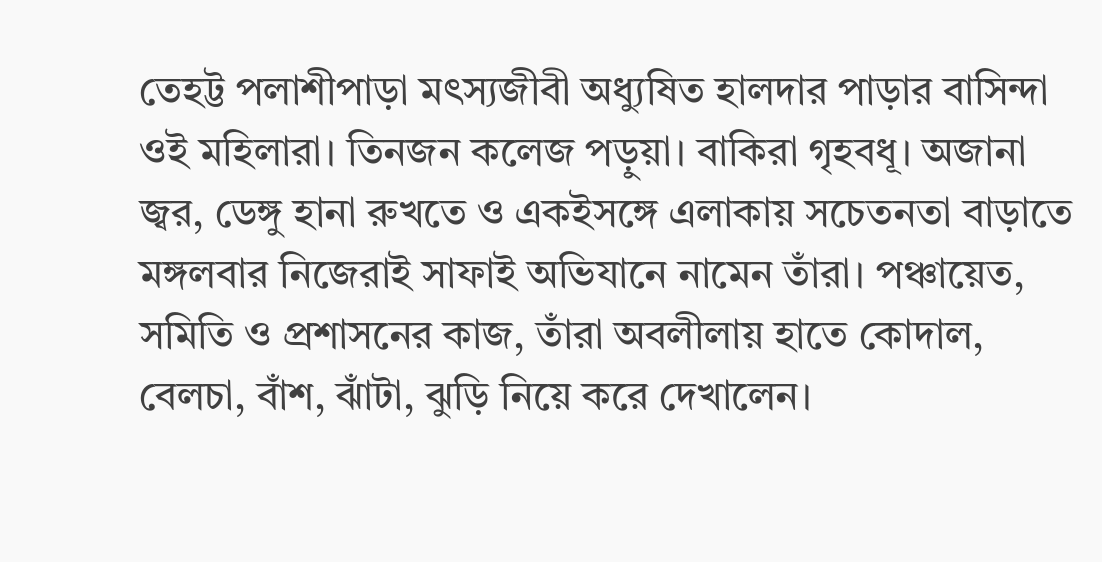তেহট্ট পলাশীপাড়া মৎস্যজীবী অধ্যুষিত হালদার পাড়ার বাসিন্দা ওই মহিলারা। তিনজন কলেজ পড়ুয়া। বাকিরা গৃহবধূ। অজানা জ্বর, ডেঙ্গু হানা রুখতে ও একইসঙ্গে এলাকায় সচেতনতা বাড়াতে মঙ্গলবার নিজেরাই সাফাই অভিযানে নামেন তাঁরা। পঞ্চায়েত, সমিতি ও প্রশাসনের কাজ, তাঁরা অবলীলায় হাতে কোদাল, বেলচা, বাঁশ, ঝাঁটা, ঝুড়ি নিয়ে করে দেখালেন।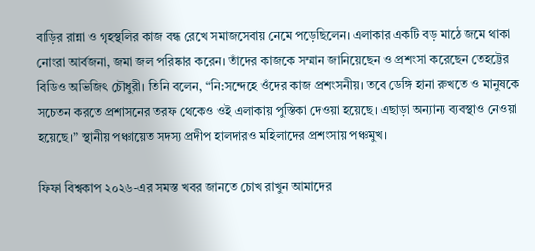বাড়ির রান্না ও গৃহস্থলির কাজ বন্ধ রেখে সমাজসেবায় নেমে পড়েছিলেন। এলাকার একটি বড় মাঠে জমে থাকা নোংরা আর্বজনা, জমা জল পরিষ্কার করেন। তাঁদের কাজকে সম্মান জানিয়েছেন ও প্রশংসা করেছেন তেহট্টের বিডিও অভিজিৎ চৌধুরী। তিনি বলেন, “নি:সন্দেহে ওঁদের কাজ প্রশংসনীয়। তবে ডেঙ্গি হানা রুখতে ও মানুষকে সচেতন করতে প্রশাসনের তরফ থেকেও ওই এলাকায় পুস্তিকা দেওয়া হয়েছে। এছাড়া অন্যান্য ব্যবস্থাও নেওয়া হয়েছে।” স্থানীয় পঞ্চায়েত সদস্য প্রদীপ হালদারও মহিলাদের প্রশংসায় পঞ্চমুখ।

ফিফা বিশ্বকাপ ২০২৬-এর সমস্ত খবর জানতে চোখ রাখুন আমাদের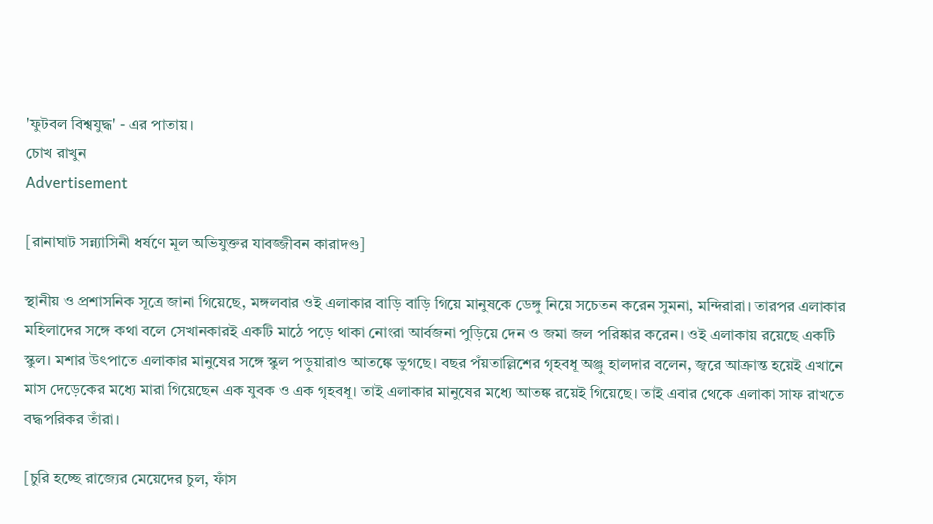'ফুটবল বিশ্বযুদ্ধ' - এর পাতায়।
চোখ রাখুন
Advertisement

[রানাঘাট সন্ন্যাসিনী ধর্ষণে মূল অভিযুক্তর যাবজ্জীবন কারাদণ্ড]

স্থানীয় ও প্রশাসনিক সূত্রে জানা গিয়েছে, মঙ্গলবার ওই এলাকার বাড়ি বাড়ি গিয়ে মানুষকে ডেঙ্গু নিয়ে সচেতন করেন সুমনা, মন্দিরারা। তারপর এলাকার মহিলাদের সঙ্গে কথা বলে সেখানকারই একটি মাঠে পড়ে থাকা নোংরা আর্বজনা পুড়িয়ে দেন ও জমা জল পরিষ্কার করেন। ওই এলাকায় রয়েছে একটি স্কুল। মশার উৎপাতে এলাকার মানুষের সঙ্গে স্কুল পড়ুয়ারাও আতঙ্কে ভুগছে। বছর পঁয়তাল্লিশের গৃহবধূ অঞ্জু হালদার বলেন, জ্বরে আক্রান্ত হয়েই এখানে মাস দেড়েকের মধ্যে মারা গিয়েছেন এক যুবক ও এক গৃহবধূ। তাই এলাকার মানুষের মধ্যে আতঙ্ক রয়েই গিয়েছে। তাই এবার থেকে এলাকা সাফ রাখতে বদ্ধপরিকর তাঁরা।

[চুরি হচ্ছে রাজ্যের মেয়েদের চুল, ফাঁস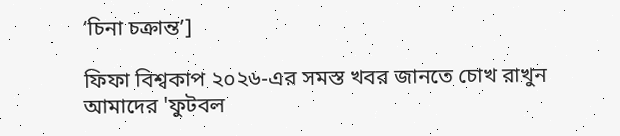‘চিনা চক্রান্ত’]

ফিফা বিশ্বকাপ ২০২৬-এর সমস্ত খবর জানতে চোখ রাখুন আমাদের 'ফুটবল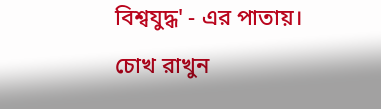বিশ্বযুদ্ধ' - এর পাতায়।
চোখ রাখুন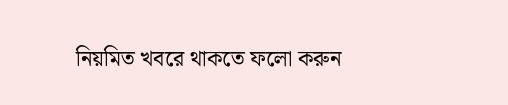নিয়মিত খবরে থাকতে ফলো করুন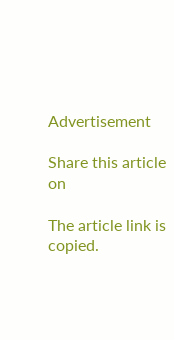Advertisement

Share this article on

The article link is copied.